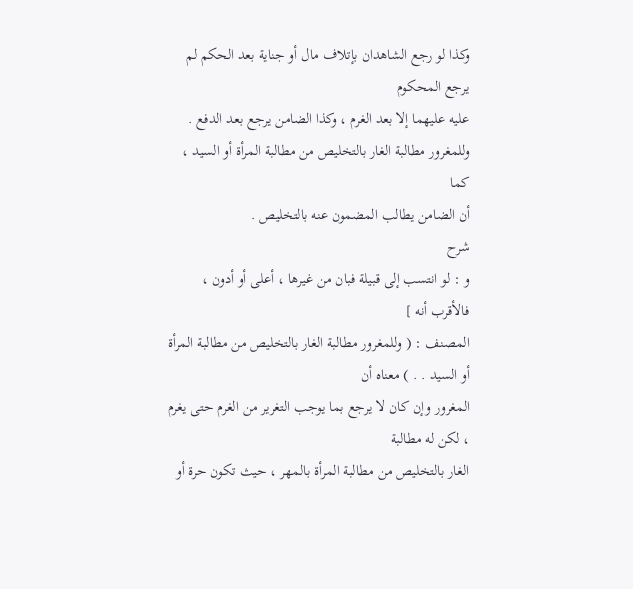وكذا لو رجع الشاهدان بإتلاف مال أو جناية بعد الحكم لم يرجع المحكوم
عليه عليهما إلا بعد الغرم ، وكذا الضامن يرجع بعد الدفع .
وللمغرور مطالبة الغار بالتخليص من مطالبة المرأة أو السيد ، كما
أن الضامن يطالب المضمون عنه بالتخليص .
شرح
و : لو انتسب إلى قبيلة فبان من غيرها ، أعلى أو أدون ، فالأقرب أنه ]
المصنف : ( وللمغرور مطالبة الغار بالتخليص من مطالبة المرأة أو السيد . . ) معناه أن
المغرور وإن كان لا يرجع بما يوجب التغرير من الغرم حتى يغرم ، لكن له مطالبة
الغار بالتخليص من مطالبة المرأة بالمهر ، حيث تكون حرة أو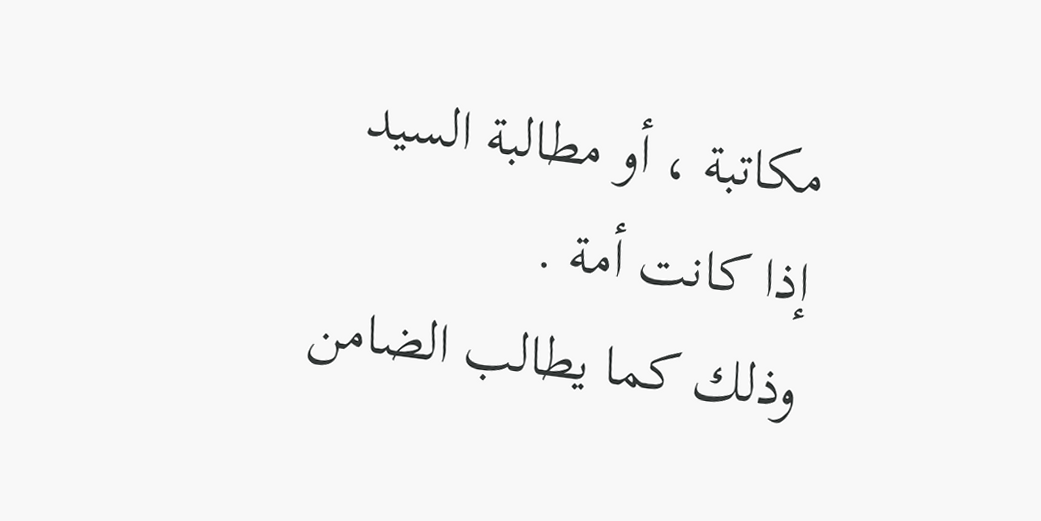مكاتبة ، أو مطالبة السيد
إذا كانت أمة .
وذلك كما يطالب الضامن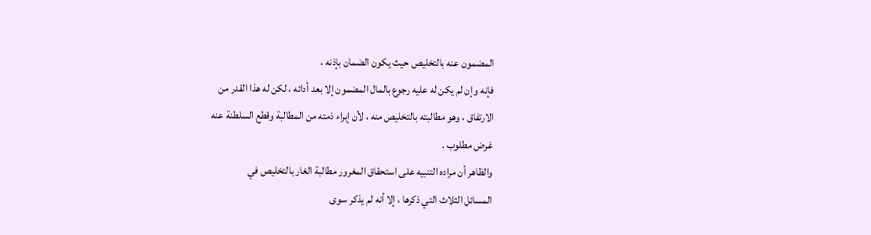المضمون عنه بالتخليص حيث يكون الضمان بإذنه ،
فإنه وإن لم يكن له عليه رجوع بالمال المضمون إلا بعد أدائه ، لكن له هذا القدر من
الارتفاق ، وهو مطالبته بالتخليص منه ، لأن إبراء ذمته من المطالبة وقطع السلطنة عنه
غرض مطلوب .
والظاهر أن مراده التنبيه على استحقاق المغرور مطالبة الغار بالتخليص في
المسائل الثلاث التي ذكرها ، إلا أنه لم يذكر سوى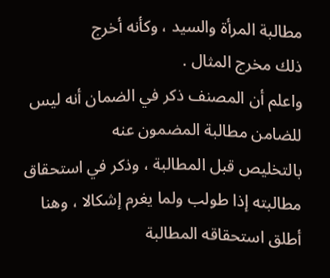مطالبة المرأة والسيد ، وكأنه أخرج
ذلك مخرج المثال .
واعلم أن المصنف ذكر في الضمان أنه ليس للضامن مطالبة المضمون عنه
بالتخليص قبل المطالبة ، وذكر في استحقاق مطالبته إذا طولب ولما يغرم إشكالا ، وهنا
أطلق استحقاقه المطالبة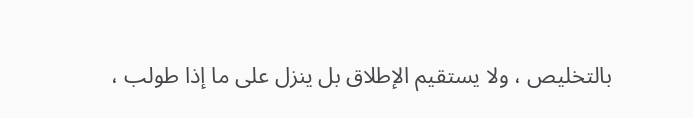بالتخليص ، ولا يستقيم الإطلاق بل ينزل على ما إذا طولب ،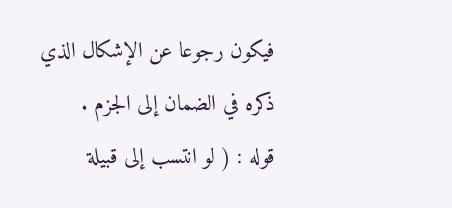فيكون رجوعا عن الإشكال الذي ذكره في الضمان إلى الجزم .
قوله : ( لو انتسب إلى قبيلة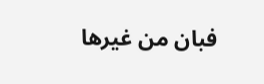فبان من غيرها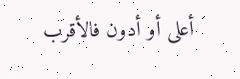أعلى أو أدون فالأقرب